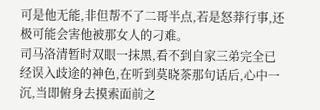可是他无能,非但帮不了二哥半点,若是怒莽行事,还极可能会害他被那女人的刁难。
司马洛清暂时双眼一抹黑,看不到自家三弟完全已经误入歧途的神色,在听到莫晓茶那句话后,心中一沉,当即俯身去摸索面前之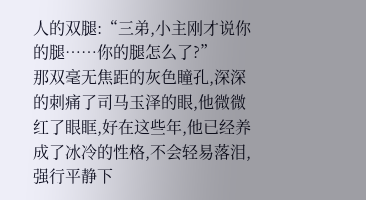人的双腿:“三弟,小主刚才说你的腿……你的腿怎么了?”
那双毫无焦距的灰色瞳孔,深深的刺痛了司马玉泽的眼,他微微红了眼眶,好在这些年,他已经养成了冰冷的性格,不会轻易落泪,强行平静下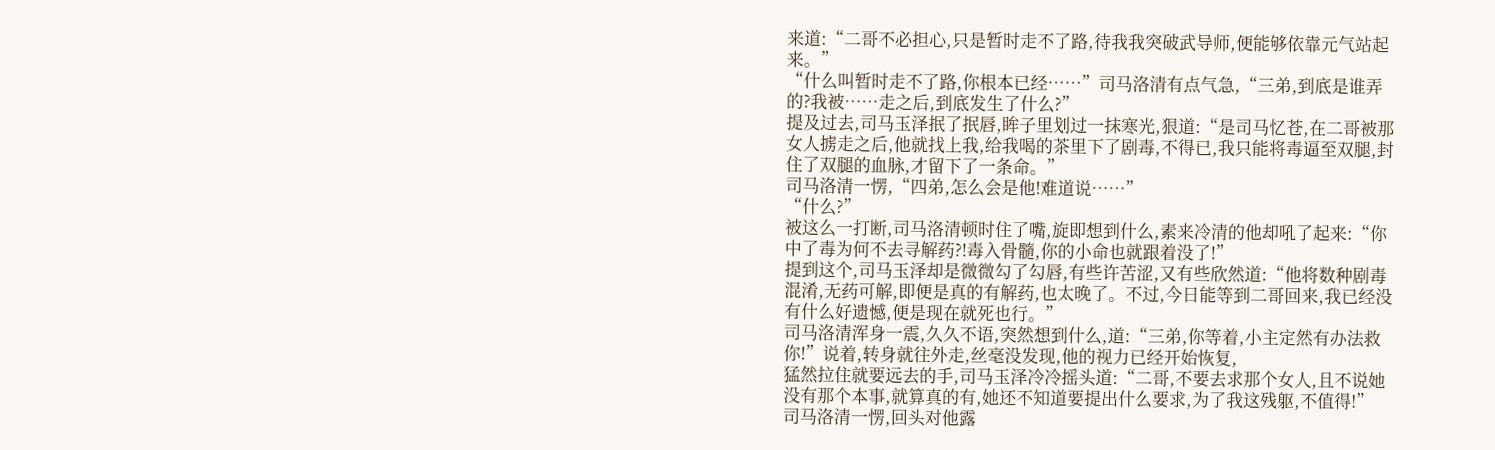来道:“二哥不必担心,只是暂时走不了路,待我我突破武导师,便能够依靠元气站起来。”
“什么叫暂时走不了路,你根本已经……”司马洛清有点气急,“三弟,到底是谁弄的?我被……走之后,到底发生了什么?”
提及过去,司马玉泽抿了抿唇,眸子里划过一抹寒光,狠道:“是司马忆苍,在二哥被那女人掳走之后,他就找上我,给我喝的茶里下了剧毒,不得已,我只能将毒逼至双腿,封住了双腿的血脉,才留下了一条命。”
司马洛清一愣,“四弟,怎么会是他!难道说……”
“什么?”
被这么一打断,司马洛清顿时住了嘴,旋即想到什么,素来冷清的他却吼了起来:“你中了毒为何不去寻解药?!毒入骨髓,你的小命也就跟着没了!”
提到这个,司马玉泽却是微微勾了勾唇,有些许苦涩,又有些欣然道:“他将数种剧毒混淆,无药可解,即便是真的有解药,也太晚了。不过,今日能等到二哥回来,我已经没有什么好遗憾,便是现在就死也行。”
司马洛清浑身一震,久久不语,突然想到什么,道:“三弟,你等着,小主定然有办法救你!”说着,转身就往外走,丝毫没发现,他的视力已经开始恢复,
猛然拉住就要远去的手,司马玉泽冷冷摇头道:“二哥,不要去求那个女人,且不说她没有那个本事,就算真的有,她还不知道要提出什么要求,为了我这残躯,不值得!”
司马洛清一愣,回头对他露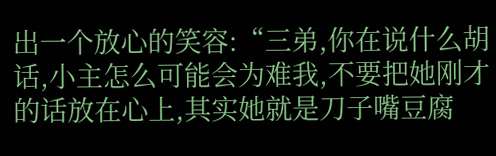出一个放心的笑容:“三弟,你在说什么胡话,小主怎么可能会为难我,不要把她刚才的话放在心上,其实她就是刀子嘴豆腐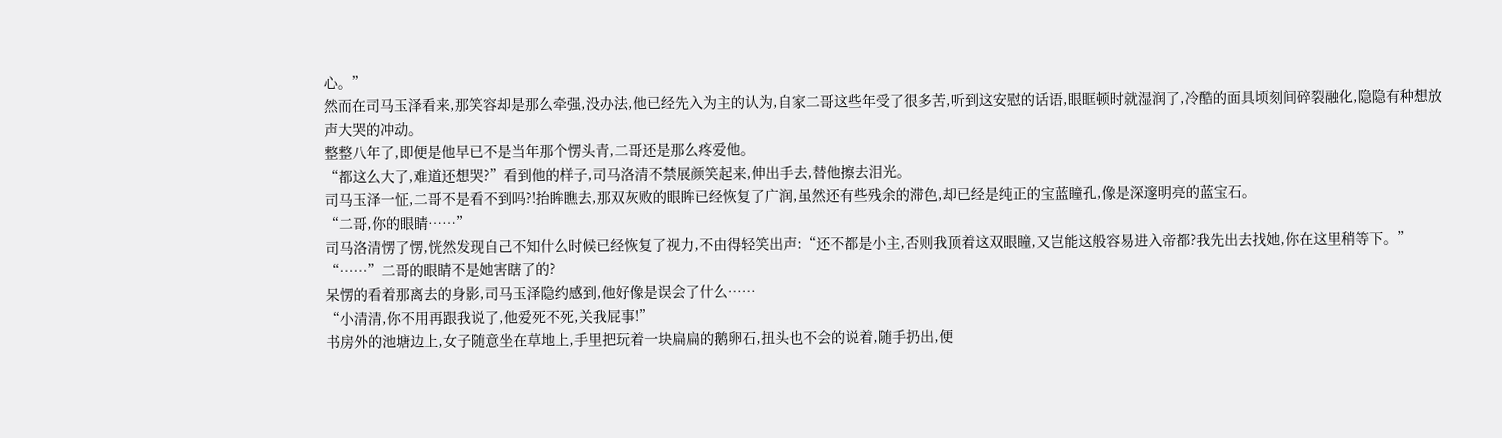心。”
然而在司马玉泽看来,那笑容却是那么牵强,没办法,他已经先入为主的认为,自家二哥这些年受了很多苦,听到这安慰的话语,眼眶顿时就湿润了,冷酷的面具顷刻间碎裂融化,隐隐有种想放声大哭的冲动。
整整八年了,即便是他早已不是当年那个愣头青,二哥还是那么疼爱他。
“都这么大了,难道还想哭?”看到他的样子,司马洛清不禁展颜笑起来,伸出手去,替他擦去泪光。
司马玉泽一怔,二哥不是看不到吗?!抬眸瞧去,那双灰败的眼眸已经恢复了广润,虽然还有些残余的滞色,却已经是纯正的宝蓝瞳孔,像是深邃明亮的蓝宝石。
“二哥,你的眼睛……”
司马洛清愣了愣,恍然发现自己不知什么时候已经恢复了视力,不由得轻笑出声:“还不都是小主,否则我顶着这双眼瞳,又岂能这般容易进入帝都?我先出去找她,你在这里稍等下。”
“……”二哥的眼睛不是她害瞎了的?
呆愣的看着那离去的身影,司马玉泽隐约感到,他好像是误会了什么……
“小清清,你不用再跟我说了,他爱死不死,关我屁事!”
书房外的池塘边上,女子随意坐在草地上,手里把玩着一块扁扁的鹅卵石,扭头也不会的说着,随手扔出,便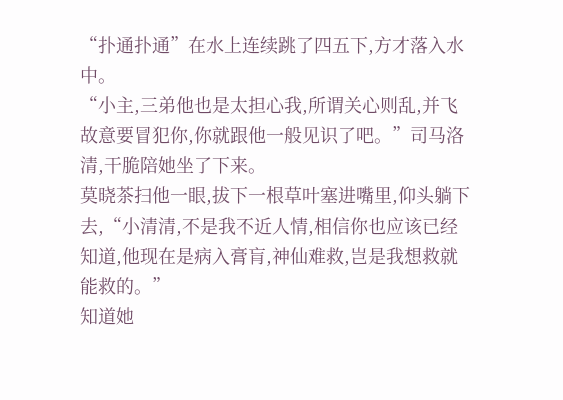“扑通扑通”在水上连续跳了四五下,方才落入水中。
“小主,三弟他也是太担心我,所谓关心则乱,并飞故意要冒犯你,你就跟他一般见识了吧。”司马洛清,干脆陪她坐了下来。
莫晓茶扫他一眼,拔下一根草叶塞进嘴里,仰头躺下去,“小清清,不是我不近人情,相信你也应该已经知道,他现在是病入膏肓,神仙难救,岂是我想救就能救的。”
知道她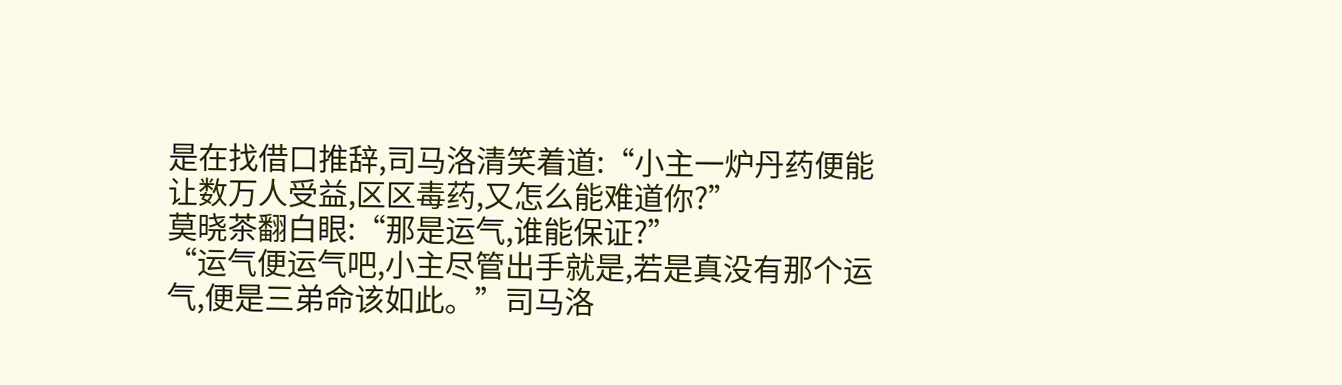是在找借口推辞,司马洛清笑着道:“小主一炉丹药便能让数万人受益,区区毒药,又怎么能难道你?”
莫晓茶翻白眼:“那是运气,谁能保证?”
“运气便运气吧,小主尽管出手就是,若是真没有那个运气,便是三弟命该如此。”司马洛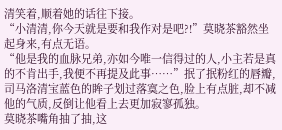清笑着,顺着她的话往下接。
“小清清,你今天就是要和我作对是吧?!”莫晓茶豁然坐起身来,有点无语。
“他是我的血脉兄弟,亦如今唯一信得过的人,小主若是真的不肯出手,我便不再提及此事……”抿了抿粉红的唇瓣,司马洛清宝蓝色的眸子划过落寞之色,脸上有点脏,却不减他的气质,反倒让他看上去更加寂寥孤独。
莫晓茶嘴角抽了抽,这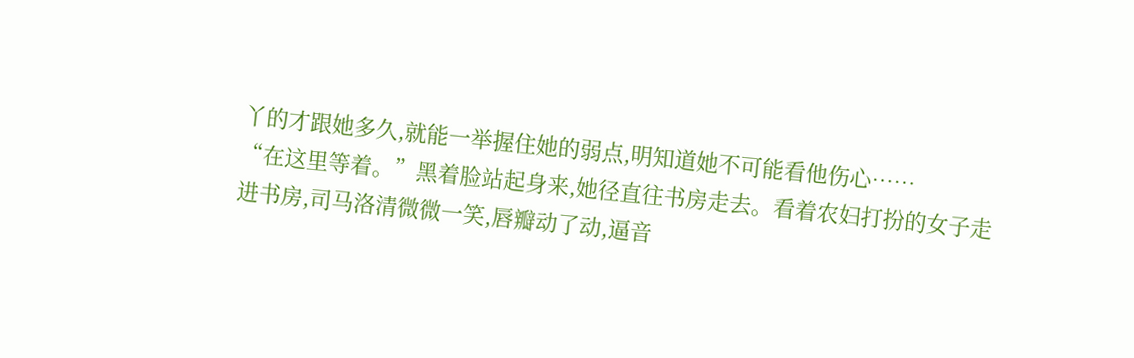丫的才跟她多久,就能一举握住她的弱点,明知道她不可能看他伤心……
“在这里等着。”黑着脸站起身来,她径直往书房走去。看着农妇打扮的女子走进书房,司马洛清微微一笑,唇瓣动了动,逼音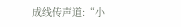成线传声道:“小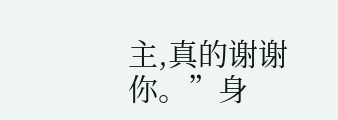主,真的谢谢你。”身